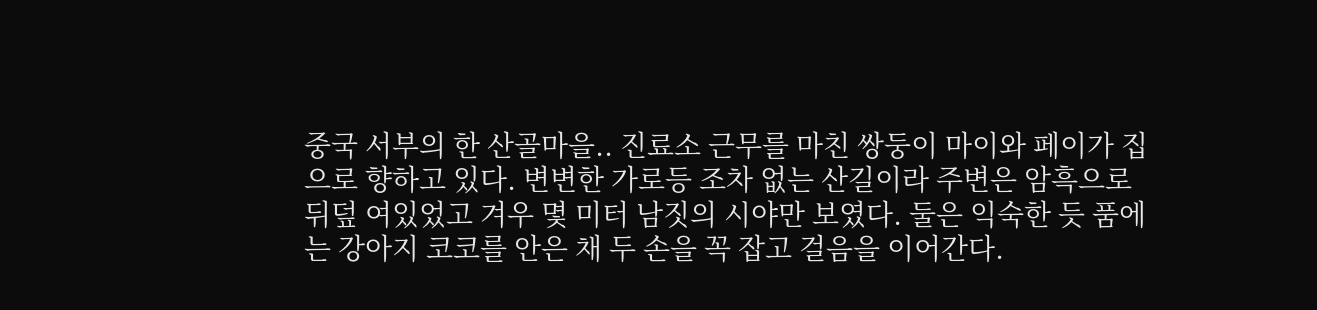중국 서부의 한 산골마을.. 진료소 근무를 마친 쌍둥이 마이와 페이가 집으로 향하고 있다. 변변한 가로등 조차 없는 산길이라 주변은 암흑으로 뒤덮 여있었고 겨우 몇 미터 남짓의 시야만 보였다. 둘은 익숙한 듯 품에는 강아지 코코를 안은 채 두 손을 꼭 잡고 걸음을 이어간다.